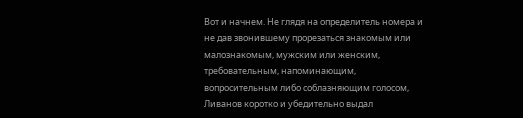Вот и начнем. Не глядя на определитель номера и не дав звонившему прорезаться знакомым или малознакомым, мужским или женским, требовательным, напоминающим, вопросительным либо соблазняющим голосом, Ливанов коротко и убедительно выдал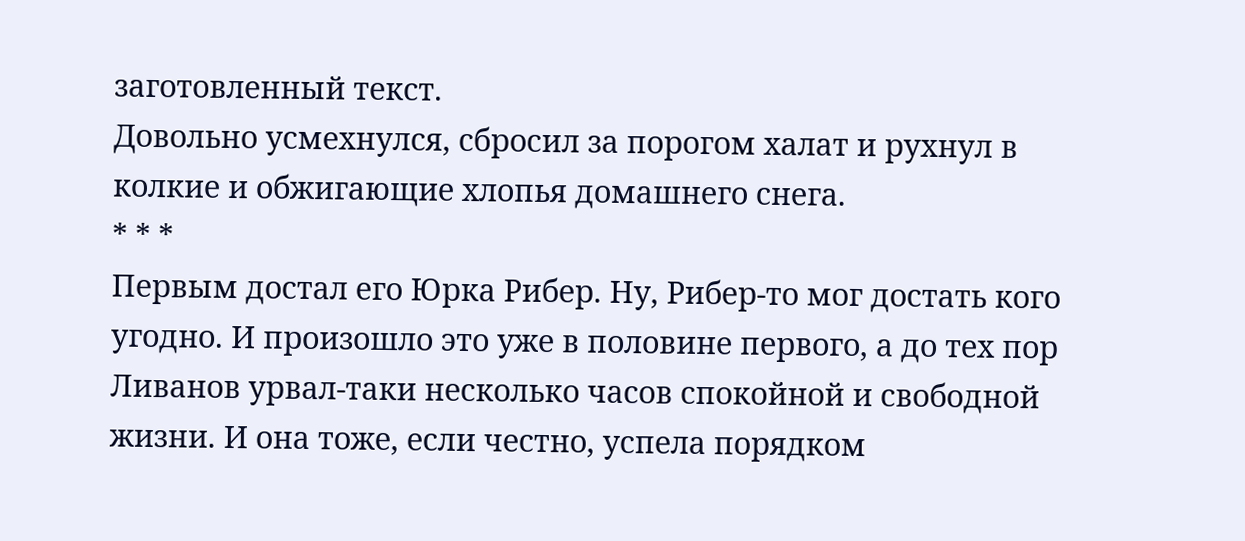заготовленный текст.
Довольно усмехнулся, сбросил за порогом халат и рухнул в колкие и обжигающие хлопья домашнего снега.
* * *
Первым достал его Юрка Рибер. Ну, Рибер-то мог достать кого угодно. И произошло это уже в половине первого, а до тех пор Ливанов урвал-таки несколько часов спокойной и свободной жизни. И она тоже, если честно, успела порядком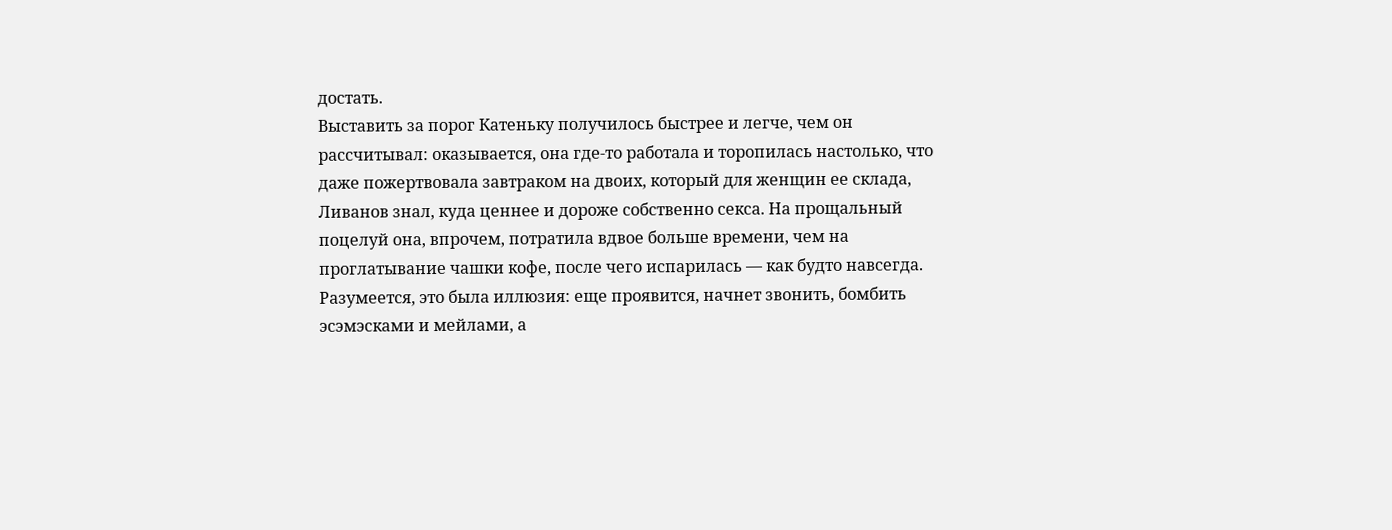достать.
Выставить за порог Катеньку получилось быстрее и легче, чем он рассчитывал: оказывается, она где-то работала и торопилась настолько, что даже пожертвовала завтраком на двоих, который для женщин ее склада, Ливанов знал, куда ценнее и дороже собственно секса. На прощальный поцелуй она, впрочем, потратила вдвое больше времени, чем на проглатывание чашки кофе, после чего испарилась — как будто навсегда. Разумеется, это была иллюзия: еще проявится, начнет звонить, бомбить эсэмэсками и мейлами, а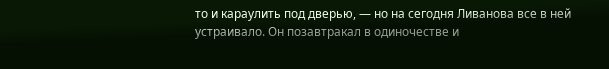то и караулить под дверью, — но на сегодня Ливанова все в ней устраивало. Он позавтракал в одиночестве и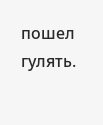пошел гулять.